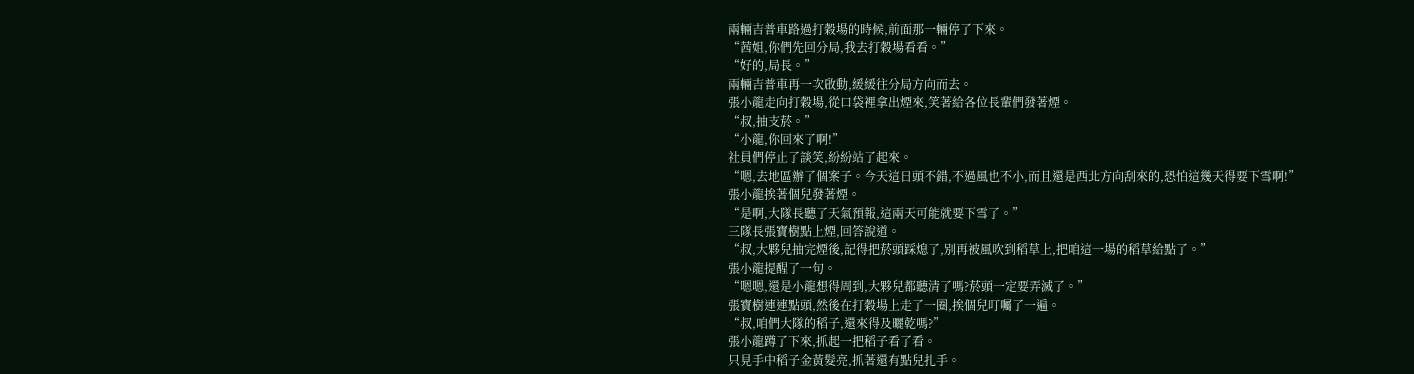兩輛吉普車路過打穀場的時候,前面那一輛停了下來。
“茜姐,你們先回分局,我去打穀場看看。”
“好的,局長。”
兩輛吉普車再一次啟動,緩緩往分局方向而去。
張小龍走向打穀場,從口袋裡拿出煙來,笑著給各位長輩們發著煙。
“叔,抽支菸。”
“小龍,你回來了啊!”
社員們停止了談笑,紛紛站了起來。
“嗯,去地區辦了個案子。今天這日頭不錯,不過風也不小,而且還是西北方向刮來的,恐怕這幾天得要下雪啊!”
張小龍挨著個兒發著煙。
“是啊,大隊長聽了天氣預報,這兩天可能就要下雪了。”
三隊長張寶樹點上煙,回答說道。
“叔,大夥兒抽完煙後,記得把菸頭踩熄了,別再被風吹到稻草上,把咱這一場的稻草給點了。”
張小龍提醒了一句。
“嗯嗯,還是小龍想得周到,大夥兒都聽清了嗎?菸頭一定要弄滅了。”
張寶樹連連點頭,然後在打穀場上走了一圈,挨個兒叮囑了一遍。
“叔,咱們大隊的稻子,還來得及曬乾嗎?”
張小龍蹲了下來,抓起一把稻子看了看。
只見手中稻子金黃髮亮,抓著還有點兒扎手。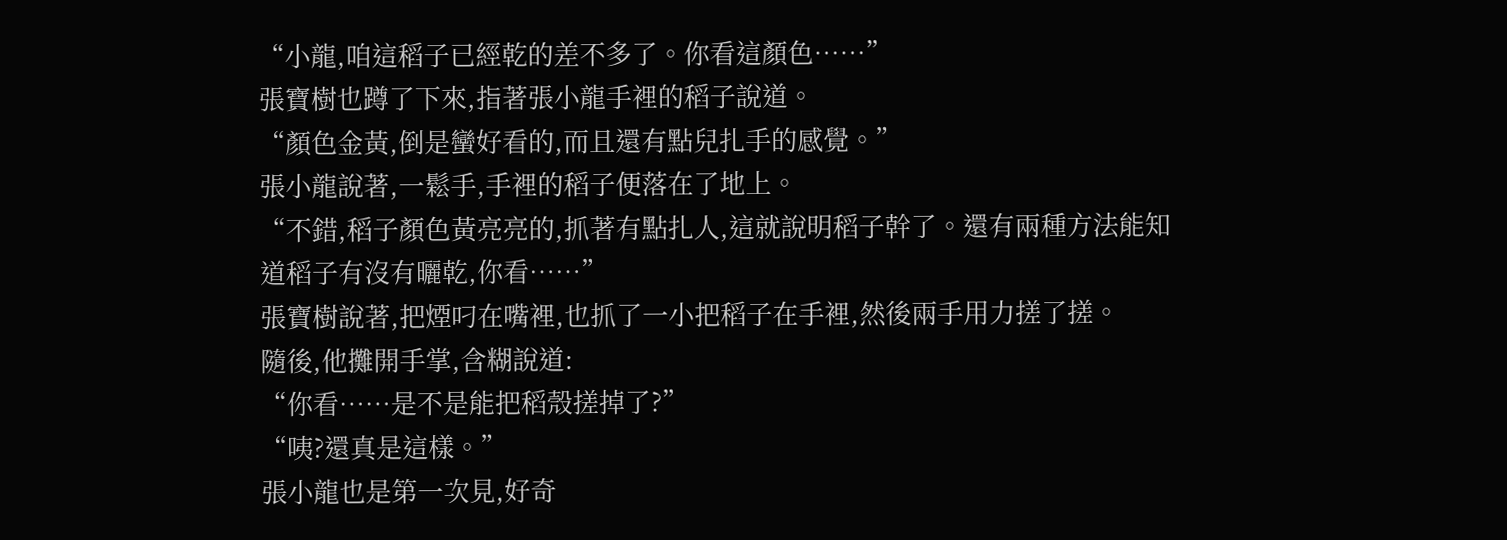“小龍,咱這稻子已經乾的差不多了。你看這顏色……”
張寶樹也蹲了下來,指著張小龍手裡的稻子說道。
“顏色金黃,倒是蠻好看的,而且還有點兒扎手的感覺。”
張小龍說著,一鬆手,手裡的稻子便落在了地上。
“不錯,稻子顏色黃亮亮的,抓著有點扎人,這就說明稻子幹了。還有兩種方法能知道稻子有沒有曬乾,你看……”
張寶樹說著,把煙叼在嘴裡,也抓了一小把稻子在手裡,然後兩手用力搓了搓。
隨後,他攤開手掌,含糊說道:
“你看……是不是能把稻殼搓掉了?”
“咦?還真是這樣。”
張小龍也是第一次見,好奇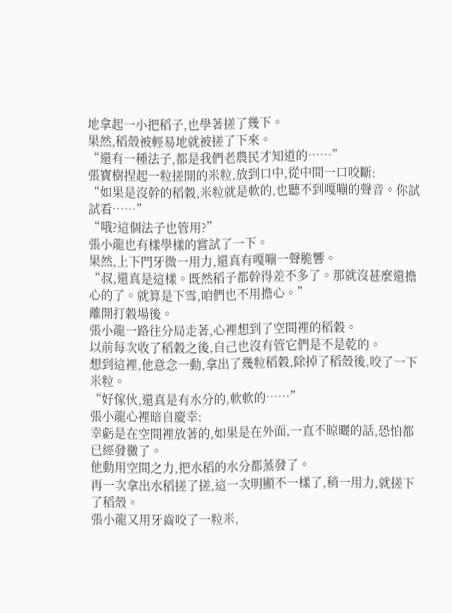地拿起一小把稻子,也學著搓了幾下。
果然,稻殼被輕易地就被搓了下來。
“還有一種法子,都是我們老農民才知道的……”
張寶樹捏起一粒搓開的米粒,放到口中,從中間一口咬斷:
“如果是沒幹的稻穀,米粒就是軟的,也聽不到嘎嘣的聲音。你試試看……”
“哦?這個法子也管用?”
張小龍也有樣學樣的嘗試了一下。
果然,上下門牙微一用力,還真有嘎嘣一聲脆響。
“叔,還真是這樣。既然稻子都幹得差不多了。那就沒甚麼還擔心的了。就算是下雪,咱們也不用擔心。”
離開打穀場後。
張小龍一路往分局走著,心裡想到了空間裡的稻穀。
以前每次收了稻穀之後,自己也沒有管它們是不是乾的。
想到這裡,他意念一動,拿出了幾粒稻穀,除掉了稻殼後,咬了一下米粒。
“好傢伙,還真是有水分的,軟軟的……”
張小龍心裡暗自慶幸:
幸虧是在空間裡放著的,如果是在外面,一直不晾曬的話,恐怕都已經發黴了。
他動用空間之力,把水稻的水分都蒸發了。
再一次拿出水稻搓了搓,這一次明顯不一樣了,稍一用力,就搓下了稻殼。
張小龍又用牙齒咬了一粒米,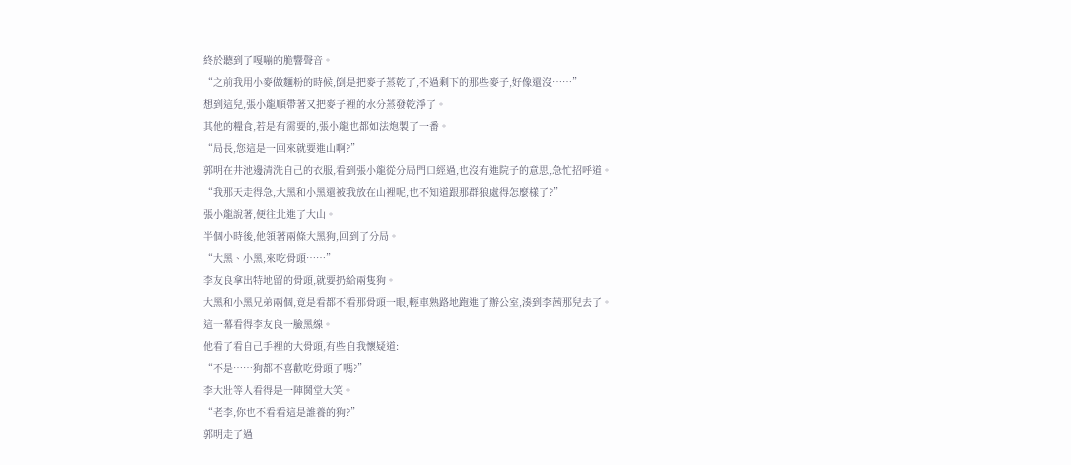終於聽到了嘎嘣的脆響聲音。
“之前我用小麥做麵粉的時候,倒是把麥子蒸乾了,不過剩下的那些麥子,好像還沒……”
想到這兒,張小龍順帶著又把麥子裡的水分蒸發乾淨了。
其他的糧食,若是有需要的,張小龍也都如法炮製了一番。
“局長,您這是一回來就要進山啊?”
郭明在井池邊清洗自己的衣服,看到張小龍從分局門口經過,也沒有進院子的意思,急忙招呼道。
“我那天走得急,大黑和小黑還被我放在山裡呢,也不知道跟那群狼處得怎麼樣了?”
張小龍說著,便往北進了大山。
半個小時後,他領著兩條大黑狗,回到了分局。
“大黑、小黑,來吃骨頭……”
李友良拿出特地留的骨頭,就要扔給兩隻狗。
大黑和小黑兄弟兩個,竟是看都不看那骨頭一眼,輕車熟路地跑進了辦公室,湊到李茜那兒去了。
這一幕看得李友良一臉黑線。
他看了看自己手裡的大骨頭,有些自我懷疑道:
“不是……狗都不喜歡吃骨頭了嗎?”
李大壯等人看得是一陣鬨堂大笑。
“老李,你也不看看這是誰養的狗?”
郭明走了過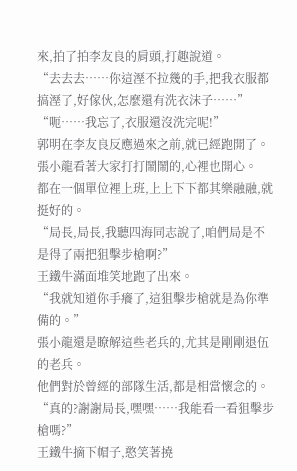來,拍了拍李友良的肩頭,打趣說道。
“去去去……你這溼不拉幾的手,把我衣服都搞溼了,好傢伙,怎麼還有洗衣沫子……”
“呃……我忘了,衣服還沒洗完呢!”
郭明在李友良反應過來之前,就已經跑開了。
張小龍看著大家打打鬧鬧的,心裡也開心。
都在一個單位裡上班,上上下下都其樂融融,就挺好的。
“局長,局長,我聽四海同志說了,咱們局是不是得了兩把狙擊步槍啊?”
王鐵牛滿面堆笑地跑了出來。
“我就知道你手癢了,這狙擊步槍就是為你準備的。”
張小龍還是瞭解這些老兵的,尤其是剛剛退伍的老兵。
他們對於曾經的部隊生活,都是相當懷念的。
“真的?謝謝局長,嘿嘿……我能看一看狙擊步槍嗎?”
王鐵牛摘下帽子,憨笑著撓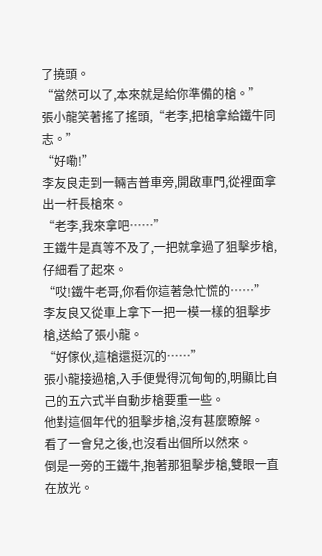了撓頭。
“當然可以了,本來就是給你準備的槍。”
張小龍笑著搖了搖頭,“老李,把槍拿給鐵牛同志。”
“好嘞!”
李友良走到一輛吉普車旁,開啟車門,從裡面拿出一杆長槍來。
“老李,我來拿吧……”
王鐵牛是真等不及了,一把就拿過了狙擊步槍,仔細看了起來。
“哎!鐵牛老哥,你看你這著急忙慌的……”
李友良又從車上拿下一把一模一樣的狙擊步槍,送給了張小龍。
“好傢伙,這槍還挺沉的……”
張小龍接過槍,入手便覺得沉甸甸的,明顯比自己的五六式半自動步槍要重一些。
他對這個年代的狙擊步槍,沒有甚麼瞭解。
看了一會兒之後,也沒看出個所以然來。
倒是一旁的王鐵牛,抱著那狙擊步槍,雙眼一直在放光。